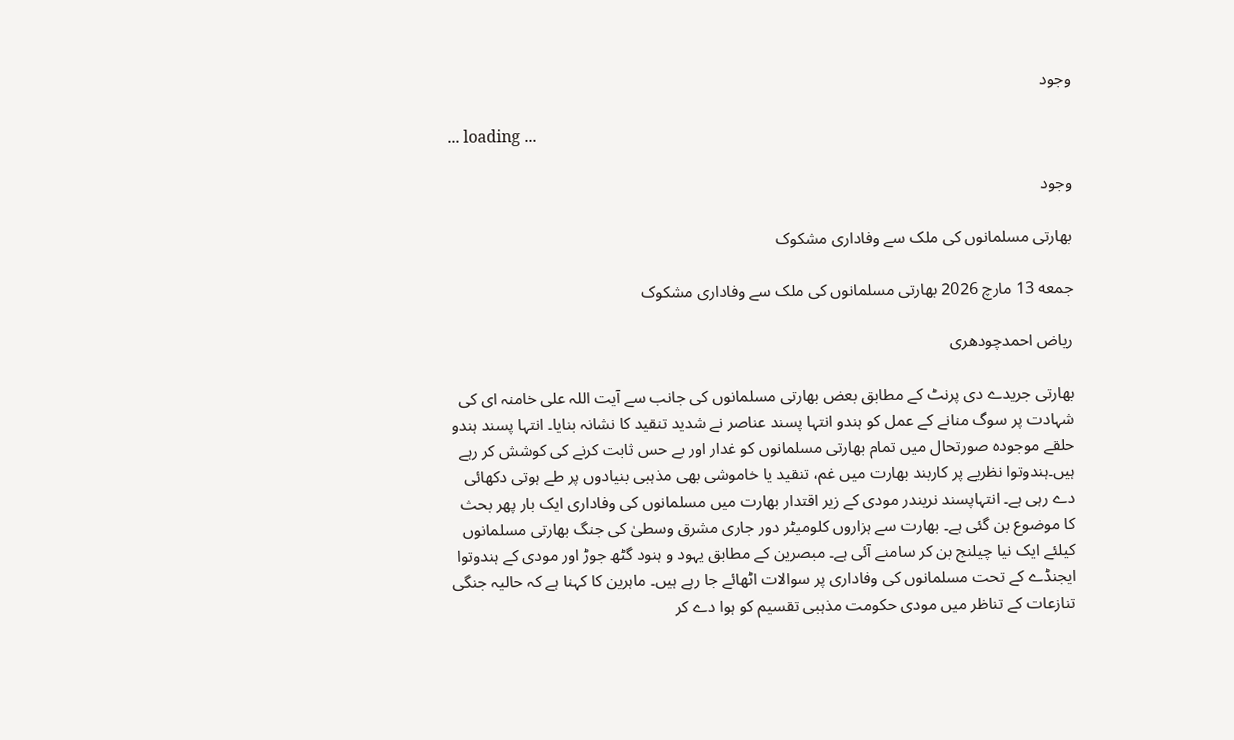وجود

... loading ...

وجود

بھارتی مسلمانوں کی ملک سے وفاداری مشکوک

جمعه 13 مارچ 2026 بھارتی مسلمانوں کی ملک سے وفاداری مشکوک

ریاض احمدچودھری

بھارتی جریدے دی پرنٹ کے مطابق بعض بھارتی مسلمانوں کی جانب سے آیت اللہ علی خامنہ ای کی شہادت پر سوگ منانے کے عمل کو ہندو انتہا پسند عناصر نے شدید تنقید کا نشانہ بنایا۔ انتہا پسند ہندو حلقے موجودہ صورتحال میں تمام بھارتی مسلمانوں کو غدار اور بے حس ثابت کرنے کی کوشش کر رہے ہیں۔ہندوتوا نظریے پر کاربند بھارت میں غم، تنقید یا خاموشی بھی مذہبی بنیادوں پر طے ہوتی دکھائی دے رہی ہے۔ انتہاپسند نریندر مودی کے زیر اقتدار بھارت میں مسلمانوں کی وفاداری ایک بار پھر بحث کا موضوع بن گئی ہے۔ بھارت سے ہزاروں کلومیٹر دور جاری مشرق وسطیٰ کی جنگ بھارتی مسلمانوں کیلئے ایک نیا چیلنج بن کر سامنے آئی ہے۔ مبصرین کے مطابق یہود و ہنود گٹھ جوڑ اور مودی کے ہندوتوا ایجنڈے کے تحت مسلمانوں کی وفاداری پر سوالات اٹھائے جا رہے ہیں۔ ماہرین کا کہنا ہے کہ حالیہ جنگی تنازعات کے تناظر میں مودی حکومت مذہبی تقسیم کو ہوا دے کر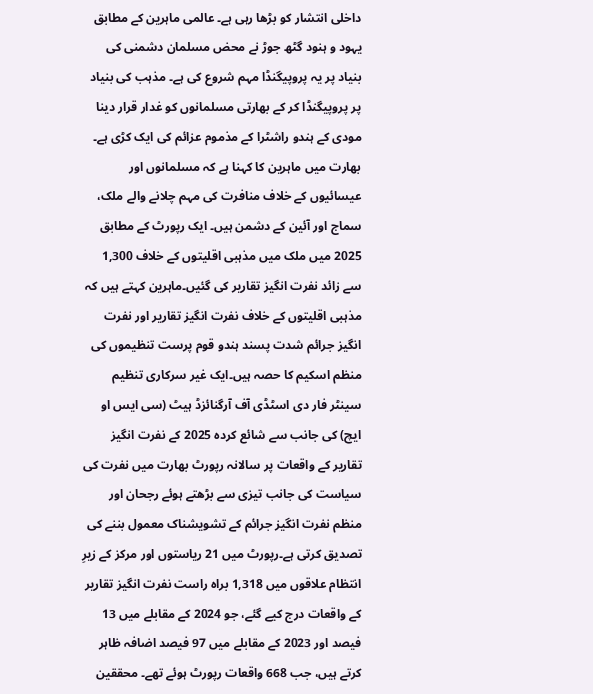داخلی انتشار کو بڑھا رہی ہے۔ عالمی ماہرین کے مطابق یہود و ہنود گٹھ جوڑ نے محض مسلمان دشمنی کی بنیاد پر یہ پروپیگنڈا مہم شروع کی ہے۔ مذہب کی بنیاد پر پروپیگنڈا کر کے بھارتی مسلمانوں کو غدار قرار دینا مودی کے ہندو راشٹرا کے مذموم عزائم کی ایک کڑی ہے۔
بھارت میں ماہرین کا کہنا ہے کہ مسلمانوں اور عیسائیوں کے خلاف منافرت کی مہم چلانے والے ملک، سماج اور آئین کے دشمن ہیں۔ ایک رپورٹ کے مطابق 2025 میں ملک میں مذہبی اقلیتوں کے خلاف 1,300 سے زائد نفرت انگیز تقاریر کی گئیں۔ماہرین کہتے ہیں کہ مذہبی اقلیتوں کے خلاف نفرت انگیز تقاریر اور نفرت انگیز جرائم شدت پسند ہندو قوم پرست تنظیموں کی منظم اسکیم کا حصہ ہیں۔ایک غیر سرکاری تنظیم سینٹر فار دی اسٹڈی آف آرگنائزڈ ہیٹ (سی ایس او ایچ) کی جانب سے شائع کردہ 2025 کے نفرت انگیز تقاریر کے واقعات پر سالانہ رپورٹ بھارت میں نفرت کی سیاست کی جانب تیزی سے بڑھتے ہوئے رجحان اور منظم نفرت انگیز جرائم کے تشویشناک معمول بننے کی تصدیق کرتی ہے۔رپورٹ میں 21 ریاستوں اور مرکز کے زیرِ انتظام علاقوں میں 1,318 براہ راست نفرت انگیز تقاریر کے واقعات درج کیے گئے، جو 2024 کے مقابلے میں 13 فیصد اور 2023 کے مقابلے میں 97 فیصد اضافہ ظاہر کرتے ہیں، جب 668 واقعات رپورٹ ہوئے تھے۔ محققین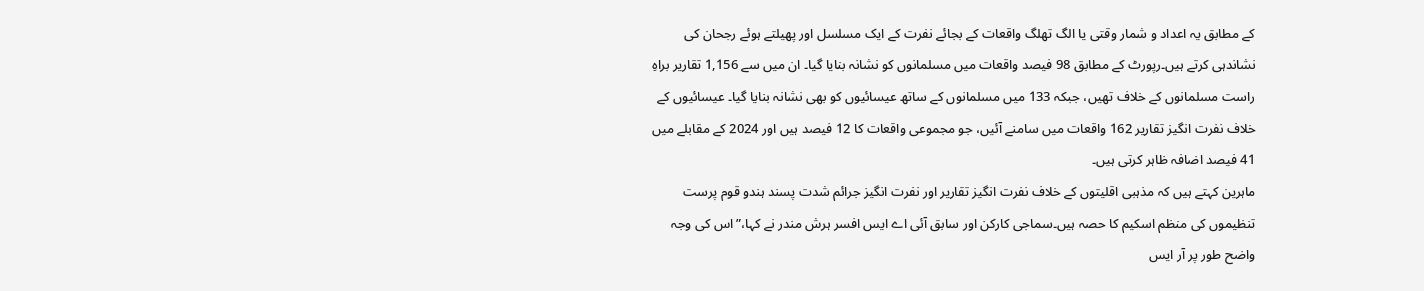کے مطابق یہ اعداد و شمار وقتی یا الگ تھلگ واقعات کے بجائے نفرت کے ایک مسلسل اور پھیلتے ہوئے رجحان کی نشاندہی کرتے ہیں۔رپورٹ کے مطابق 98 فیصد واقعات میں مسلمانوں کو نشانہ بنایا گیا۔ ان میں سے 1,156 تقاریر براہِ راست مسلمانوں کے خلاف تھیں، جبکہ 133 میں مسلمانوں کے ساتھ عیسائیوں کو بھی نشانہ بنایا گیا۔ عیسائیوں کے خلاف نفرت انگیز تقاریر 162 واقعات میں سامنے آئیں، جو مجموعی واقعات کا 12 فیصد ہیں اور 2024 کے مقابلے میں 41 فیصد اضافہ ظاہر کرتی ہیں۔
ماہرین کہتے ہیں کہ مذہبی اقلیتوں کے خلاف نفرت انگیز تقاریر اور نفرت انگیز جرائم شدت پسند ہندو قوم پرست تنظیموں کی منظم اسکیم کا حصہ ہیں۔سماجی کارکن اور سابق آئی اے ایس افسر ہرش مندر نے کہا،”اس کی وجہ واضح طور پر آر ایس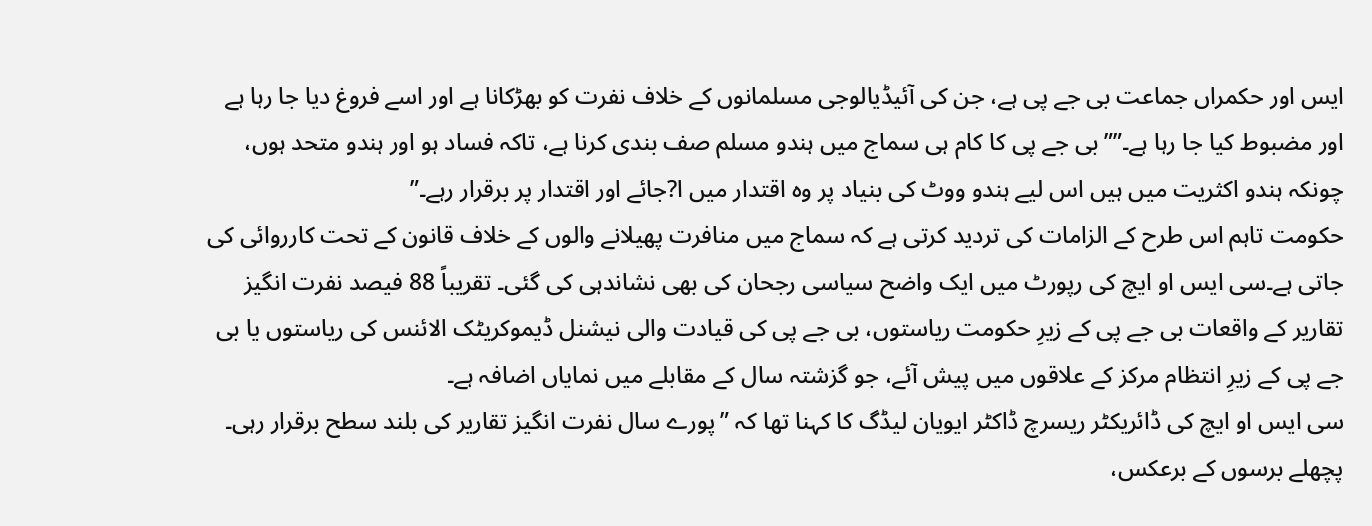ایس اور حکمراں جماعت بی جے پی ہے، جن کی آئیڈیالوجی مسلمانوں کے خلاف نفرت کو بھڑکانا ہے اور اسے فروغ دیا جا رہا ہے اور مضبوط کیا جا رہا ہے۔””بی جے پی کا کام ہی سماج میں ہندو مسلم صف بندی کرنا ہے، تاکہ فساد ہو اور ہندو متحد ہوں، چونکہ ہندو اکثریت میں ہیں اس لیے ہندو ووٹ کی بنیاد پر وہ اقتدار میں ا?جائے اور اقتدار پر برقرار رہے۔”
حکومت تاہم اس طرح کے الزامات کی تردید کرتی ہے کہ سماج میں منافرت پھیلانے والوں کے خلاف قانون کے تحت کارروائی کی جاتی ہے۔سی ایس او ایچ کی رپورٹ میں ایک واضح سیاسی رجحان کی بھی نشاندہی کی گئی۔ تقریباً 88 فیصد نفرت انگیز تقاریر کے واقعات بی جے پی کے زیرِ حکومت ریاستوں، بی جے پی کی قیادت والی نیشنل ڈیموکریٹک الائنس کی ریاستوں یا بی جے پی کے زیرِ انتظام مرکز کے علاقوں میں پیش آئے، جو گزشتہ سال کے مقابلے میں نمایاں اضافہ ہے۔
سی ایس او ایچ کی ڈائریکٹر ریسرچ ڈاکٹر ایویان لیڈگ کا کہنا تھا کہ ”پورے سال نفرت انگیز تقاریر کی بلند سطح برقرار رہی۔ پچھلے برسوں کے برعکس،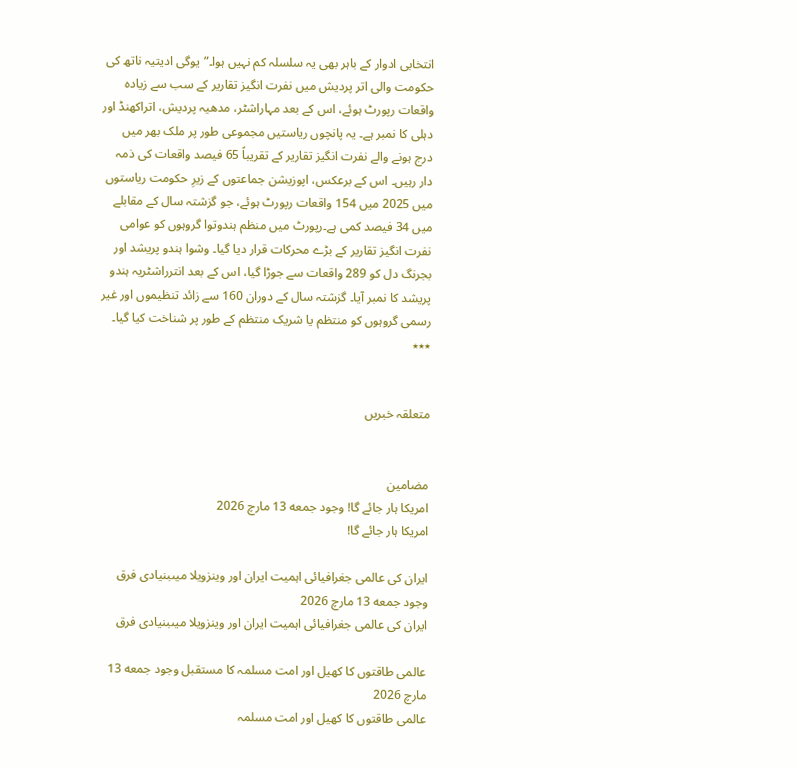انتخابی ادوار کے باہر بھی یہ سلسلہ کم نہیں ہوا۔”یوگی ادیتیہ ناتھ کی حکومت والی اتر پردیش میں نفرت انگیز تقاریر کے سب سے زیادہ واقعات رپورٹ ہوئے، اس کے بعد مہاراشٹر، مدھیہ پردیش، اتراکھنڈ اور دہلی کا نمبر ہے۔ یہ پانچوں ریاستیں مجموعی طور پر ملک بھر میں درج ہونے والے نفرت انگیز تقاریر کے تقریباً 65 فیصد واقعات کی ذمہ دار رہیں۔ اس کے برعکس، اپوزیشن جماعتوں کے زیرِ حکومت ریاستوں میں 2025 میں 154 واقعات رپورٹ ہوئے، جو گزشتہ سال کے مقابلے میں 34 فیصد کمی ہے۔رپورٹ میں منظم ہندوتوا گروہوں کو عوامی نفرت انگیز تقاریر کے بڑے محرکات قرار دیا گیا۔ وشوا ہندو پریشد اور بجرنگ دل کو 289 واقعات سے جوڑا گیا، اس کے بعد انترراشٹریہ ہندو پریشد کا نمبر آیا۔ گزشتہ سال کے دوران 160 سے زائد تنظیموں اور غیر رسمی گروہوں کو منتظم یا شریک منتظم کے طور پر شناخت کیا گیا۔
٭٭٭


متعلقہ خبریں


مضامین
امریکا ہار جائے گا! وجود جمعه 13 مارچ 2026
امریکا ہار جائے گا!

ایران کی عالمی جغرافیائی اہمیت ایران اور وینزویلا میںبنیادی فرق وجود جمعه 13 مارچ 2026
ایران کی عالمی جغرافیائی اہمیت ایران اور وینزویلا میںبنیادی فرق

عالمی طاقتوں کا کھیل اور امت مسلمہ کا مستقبل وجود جمعه 13 مارچ 2026
عالمی طاقتوں کا کھیل اور امت مسلمہ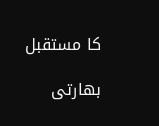کا مستقبل

بھارتی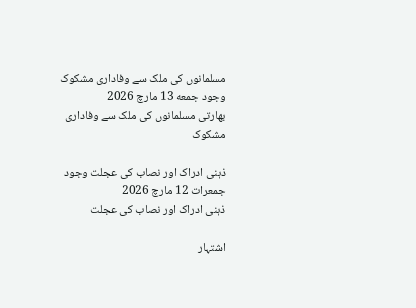مسلمانوں کی ملک سے وفاداری مشکوک وجود جمعه 13 مارچ 2026
بھارتی مسلمانوں کی ملک سے وفاداری مشکوک

ذہنی ادراک اور نصاب کی عجلت وجود جمعرات 12 مارچ 2026
ذہنی ادراک اور نصاب کی عجلت

اشتہار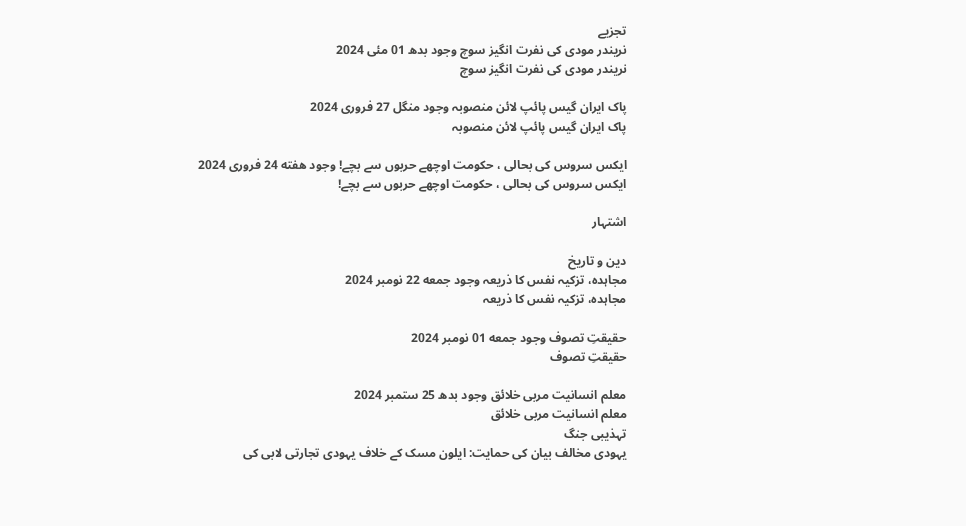تجزیے
نریندر مودی کی نفرت انگیز سوچ وجود بدھ 01 مئی 2024
نریندر مودی کی نفرت انگیز سوچ

پاک ایران گیس پائپ لائن منصوبہ وجود منگل 27 فروری 2024
پاک ایران گیس پائپ لائن منصوبہ

ایکس سروس کی بحالی ، حکومت اوچھے حربوں سے بچے! وجود هفته 24 فروری 2024
ایکس سروس کی بحالی ، حکومت اوچھے حربوں سے بچے!

اشتہار

دین و تاریخ
مجاہدہ، تزکیہ نفس کا ذریعہ وجود جمعه 22 نومبر 2024
مجاہدہ، تزکیہ نفس کا ذریعہ

حقیقتِ تصوف وجود جمعه 01 نومبر 2024
حقیقتِ تصوف

معلم انسانیت مربی خلائق وجود بدھ 25 ستمبر 2024
معلم انسانیت مربی خلائق
تہذیبی جنگ
یہودی مخالف بیان کی حمایت: ایلون مسک کے خلاف یہودی تجارتی لابی کی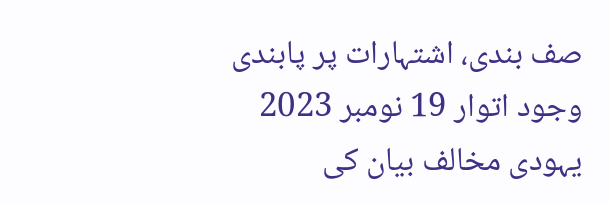صف بندی، اشتہارات پر پابندی وجود اتوار 19 نومبر 2023
یہودی مخالف بیان کی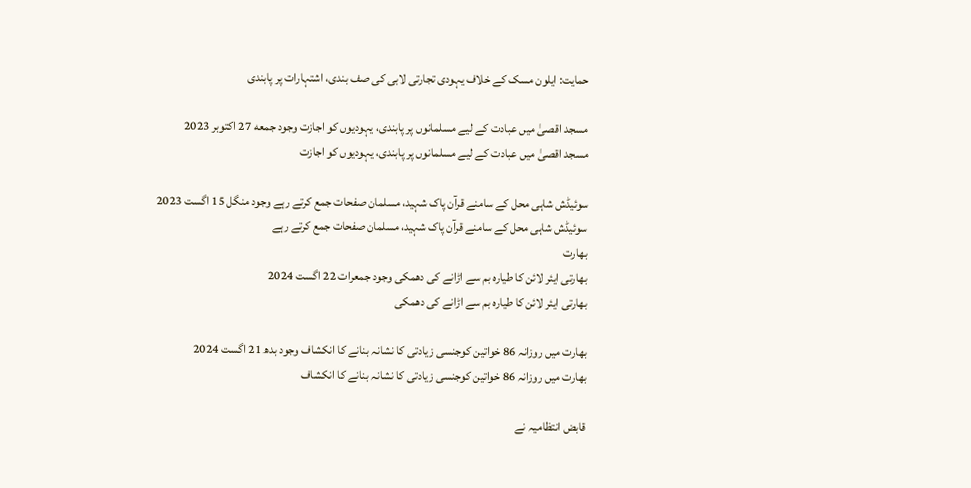حمایت: ایلون مسک کے خلاف یہودی تجارتی لابی کی صف بندی، اشتہارات پر پابندی

مسجد اقصیٰ میں عبادت کے لیے مسلمانوں پر پابندی، یہودیوں کو اجازت وجود جمعه 27 اکتوبر 2023
مسجد اقصیٰ میں عبادت کے لیے مسلمانوں پر پابندی، یہودیوں کو اجازت

سوئیڈش شاہی محل کے سامنے قرآن پاک شہید، مسلمان صفحات جمع کرتے رہے وجود منگل 15 اگست 2023
سوئیڈش شاہی محل کے سامنے قرآن پاک شہید، مسلمان صفحات جمع کرتے رہے
بھارت
بھارتی ایئر لائن کا طیارہ بم سے اڑانے کی دھمکی وجود جمعرات 22 اگست 2024
بھارتی ایئر لائن کا طیارہ بم سے اڑانے کی دھمکی

بھارت میں روزانہ 86 خواتین کوجنسی زیادتی کا نشانہ بنانے کا انکشاف وجود بدھ 21 اگست 2024
بھارت میں روزانہ 86 خواتین کوجنسی زیادتی کا نشانہ بنانے کا انکشاف

قابض انتظامیہ نے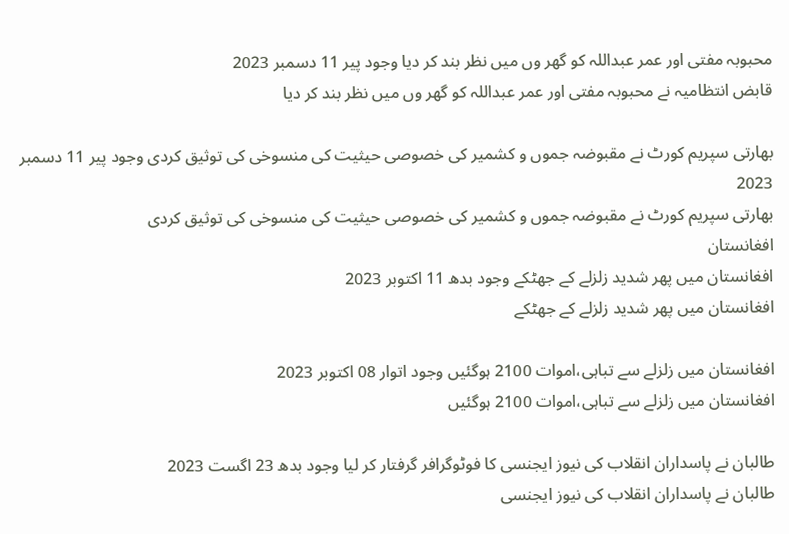محبوبہ مفتی اور عمر عبداللہ کو گھر وں میں نظر بند کر دیا وجود پیر 11 دسمبر 2023
قابض انتظامیہ نے محبوبہ مفتی اور عمر عبداللہ کو گھر وں میں نظر بند کر دیا

بھارتی سپریم کورٹ نے مقبوضہ جموں و کشمیر کی خصوصی حیثیت کی منسوخی کی توثیق کردی وجود پیر 11 دسمبر 2023
بھارتی سپریم کورٹ نے مقبوضہ جموں و کشمیر کی خصوصی حیثیت کی منسوخی کی توثیق کردی
افغانستان
افغانستان میں پھر شدید زلزلے کے جھٹکے وجود بدھ 11 اکتوبر 2023
افغانستان میں پھر شدید زلزلے کے جھٹکے

افغانستان میں زلزلے سے تباہی،اموات 2100 ہوگئیں وجود اتوار 08 اکتوبر 2023
افغانستان میں زلزلے سے تباہی،اموات 2100 ہوگئیں

طالبان نے پاسداران انقلاب کی نیوز ایجنسی کا فوٹوگرافر گرفتار کر لیا وجود بدھ 23 اگست 2023
طالبان نے پاسداران انقلاب کی نیوز ایجنسی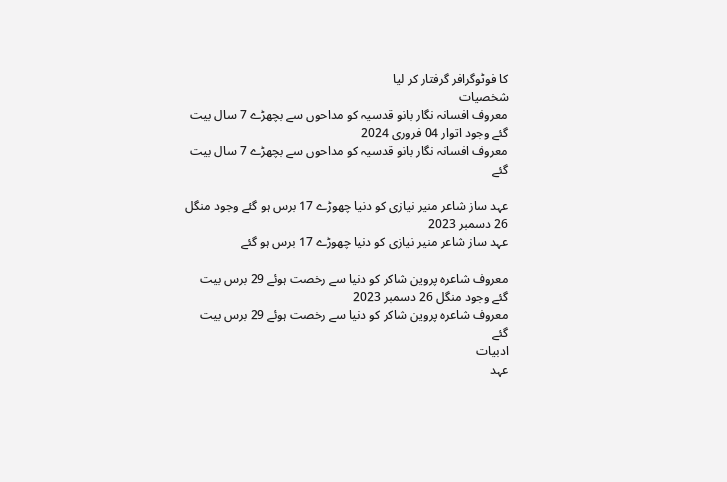کا فوٹوگرافر گرفتار کر لیا
شخصیات
معروف افسانہ نگار بانو قدسیہ کو مداحوں سے بچھڑے 7 سال بیت گئے وجود اتوار 04 فروری 2024
معروف افسانہ نگار بانو قدسیہ کو مداحوں سے بچھڑے 7 سال بیت گئے

عہد ساز شاعر منیر نیازی کو دنیا چھوڑے 17 برس ہو گئے وجود منگل 26 دسمبر 2023
عہد ساز شاعر منیر نیازی کو دنیا چھوڑے 17 برس ہو گئے

معروف شاعرہ پروین شاکر کو دنیا سے رخصت ہوئے 29 برس بیت گئے وجود منگل 26 دسمبر 2023
معروف شاعرہ پروین شاکر کو دنیا سے رخصت ہوئے 29 برس بیت گئے
ادبیات
عہد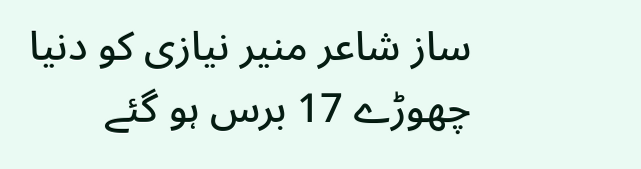ساز شاعر منیر نیازی کو دنیا چھوڑے 17 برس ہو گئے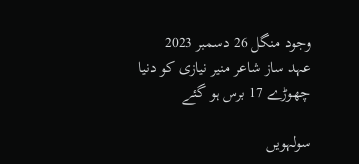وجود منگل 26 دسمبر 2023
عہد ساز شاعر منیر نیازی کو دنیا چھوڑے 17 برس ہو گئے

سولہویں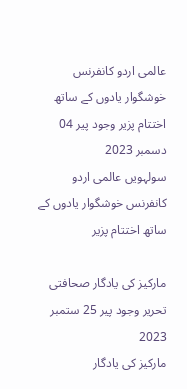عالمی اردو کانفرنس خوشگوار یادوں کے ساتھ اختتام پزیر وجود پیر 04 دسمبر 2023
سولہویں عالمی اردو کانفرنس خوشگوار یادوں کے ساتھ اختتام پزیر

مارکیز کی یادگار صحافتی تحریر وجود پیر 25 ستمبر 2023
مارکیز کی یادگار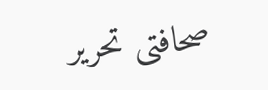صحافتی تحریر